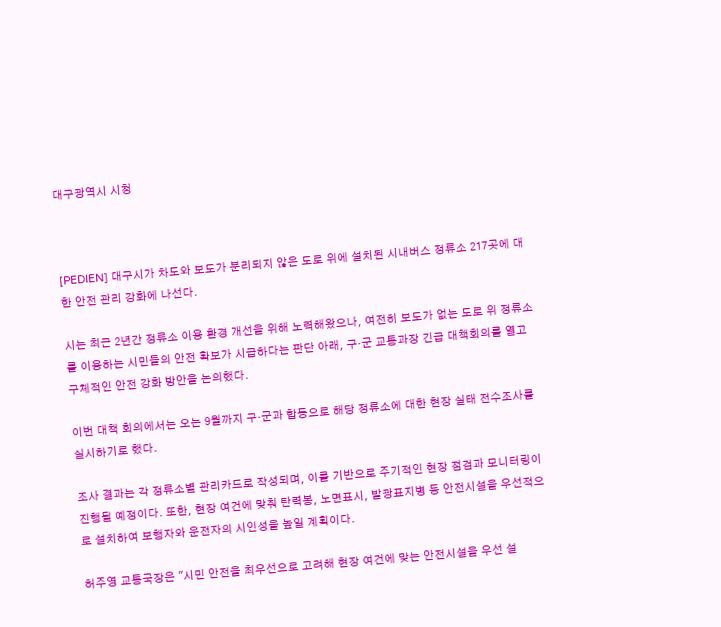대구광역시 시청



[PEDIEN] 대구시가 차도와 보도가 분리되지 않은 도로 위에 설치된 시내버스 정류소 217곳에 대한 안전 관리 강화에 나선다.

시는 최근 2년간 정류소 이용 환경 개선을 위해 노력해왔으나, 여전히 보도가 없는 도로 위 정류소를 이용하는 시민들의 안전 확보가 시급하다는 판단 아래, 구·군 교통과장 긴급 대책회의를 열고 구체적인 안전 강화 방안을 논의했다.

이번 대책 회의에서는 오는 9월까지 구·군과 합동으로 해당 정류소에 대한 현장 실태 전수조사를 실시하기로 했다.

조사 결과는 각 정류소별 관리카드로 작성되며, 이를 기반으로 주기적인 현장 점검과 모니터링이 진행될 예정이다. 또한, 현장 여건에 맞춰 탄력봉, 노면표시, 발광표지병 등 안전시설을 우선적으로 설치하여 보행자와 운전자의 시인성을 높일 계획이다.

허주영 교통국장은 "시민 안전을 최우선으로 고려해 현장 여건에 맞는 안전시설을 우선 설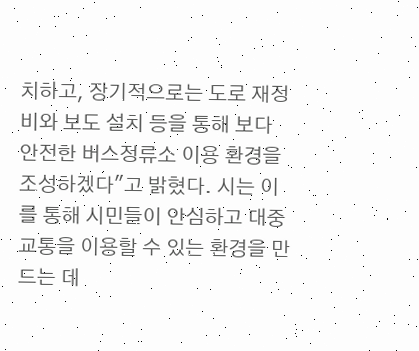치하고, 장기적으로는 도로 재정비와 보도 설치 등을 통해 보다 안전한 버스정류소 이용 환경을 조성하겠다"고 밝혔다. 시는 이를 통해 시민들이 안심하고 대중교통을 이용할 수 있는 환경을 만드는 데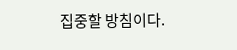집중할 방침이다.